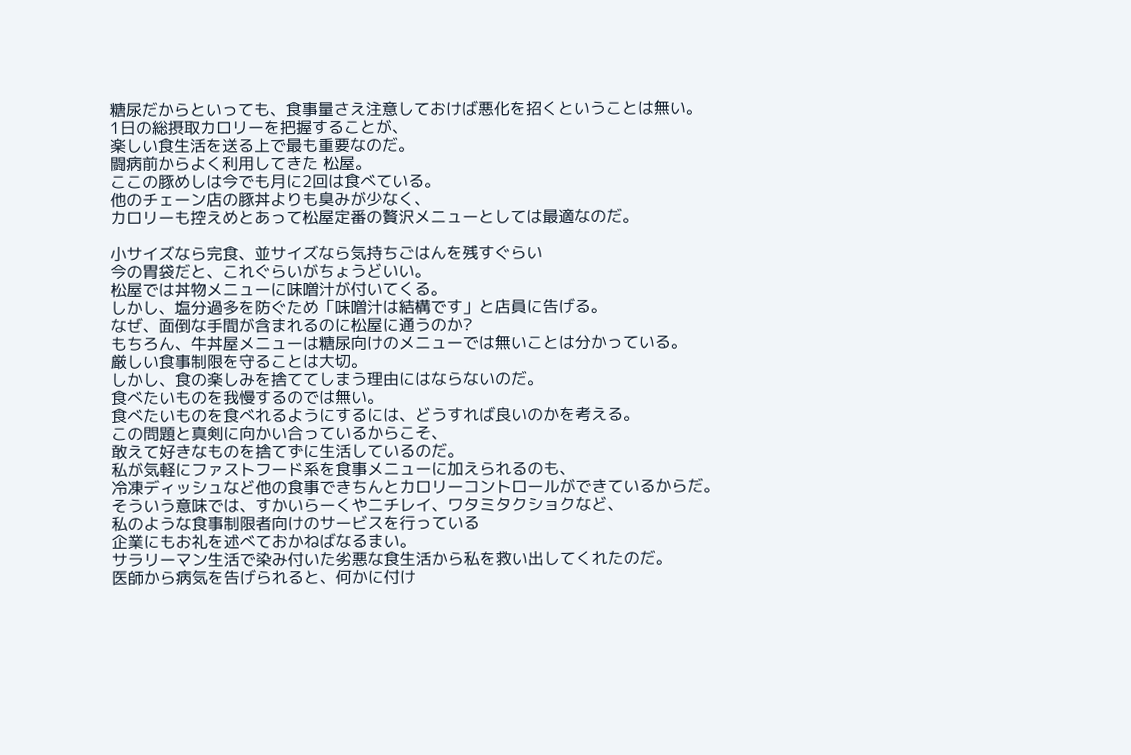糖尿だからといっても、食事量さえ注意しておけば悪化を招くということは無い。
1日の総摂取カロリーを把握することが、
楽しい食生活を送る上で最も重要なのだ。
闘病前からよく利用してきた 松屋。
ここの豚めしは今でも月に2回は食べている。
他のチェーン店の豚丼よりも臭みが少なく、
カロリーも控えめとあって松屋定番の贅沢メニューとしては最適なのだ。

小サイズなら完食、並サイズなら気持ちごはんを残すぐらい
今の胃袋だと、これぐらいがちょうどいい。
松屋では丼物メニューに味噌汁が付いてくる。
しかし、塩分過多を防ぐため「味噌汁は結構です」と店員に告げる。
なぜ、面倒な手間が含まれるのに松屋に通うのか?
もちろん、牛丼屋メニューは糖尿向けのメニューでは無いことは分かっている。
厳しい食事制限を守ることは大切。
しかし、食の楽しみを捨ててしまう理由にはならないのだ。
食べたいものを我慢するのでは無い。
食べたいものを食べれるようにするには、どうすれば良いのかを考える。
この問題と真剣に向かい合っているからこそ、
敢えて好きなものを捨てずに生活しているのだ。
私が気軽にファストフード系を食事メニューに加えられるのも、
冷凍ディッシュなど他の食事できちんとカロリーコントロールができているからだ。
そういう意味では、すかいらーくやニチレイ、ワタミタクショクなど、
私のような食事制限者向けのサービスを行っている
企業にもお礼を述べておかねばなるまい。
サラリーマン生活で染み付いた劣悪な食生活から私を救い出してくれたのだ。
医師から病気を告げられると、何かに付け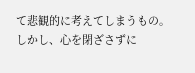て悲観的に考えてしまうもの。
しかし、心を閉ざさずに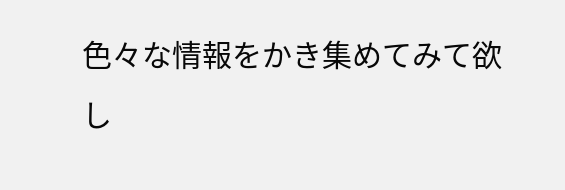色々な情報をかき集めてみて欲し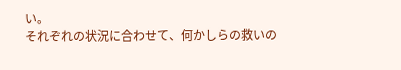い。
それぞれの状況に合わせて、何かしらの救いの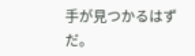手が見つかるはずだ。